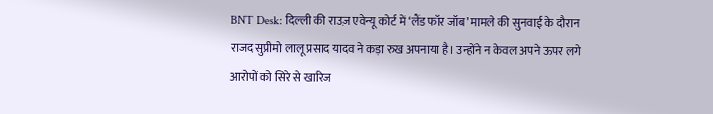BNT Desk: दिल्ली की राउज़ एवेन्यू कोर्ट में ‘लैंड फॉर जॉब’ मामले की सुनवाई के दौरान राजद सुप्रीमो लालू प्रसाद यादव ने कड़ा रुख अपनाया है। उन्होंने न केवल अपने ऊपर लगे आरोपों को सिरे से खारिज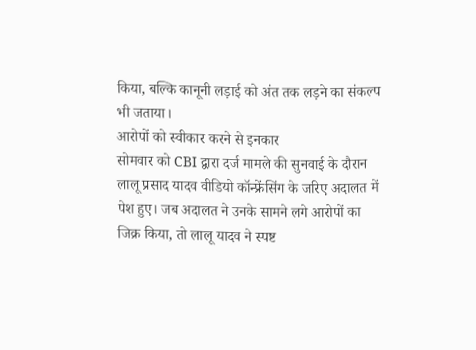किया, बल्कि कानूनी लड़ाई को अंत तक लड़ने का संकल्प भी जताया।
आरोपों को स्वीकार करने से इनकार
सोमवार को CBI द्वारा दर्ज मामले की सुनवाई के दौरान लालू प्रसाद यादव वीडियो कॉन्फ्रेंसिंग के जरिए अदालत में पेश हुए। जब अदालत ने उनके सामने लगे आरोपों का जिक्र किया, तो लालू यादव ने स्पष्ट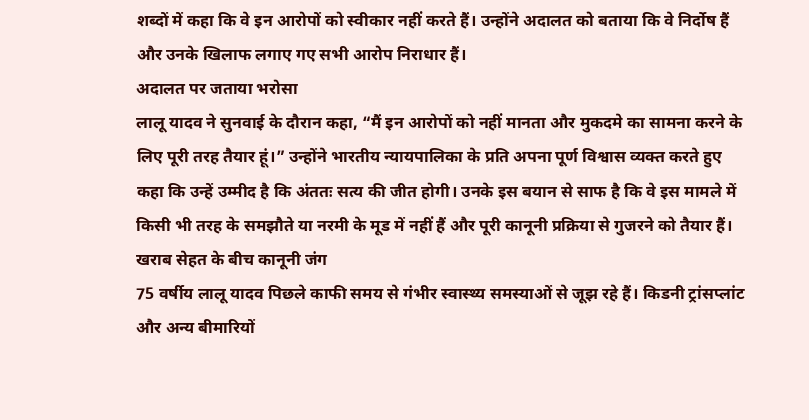शब्दों में कहा कि वे इन आरोपों को स्वीकार नहीं करते हैं। उन्होंने अदालत को बताया कि वे निर्दोष हैं और उनके खिलाफ लगाए गए सभी आरोप निराधार हैं।
अदालत पर जताया भरोसा
लालू यादव ने सुनवाई के दौरान कहा, “मैं इन आरोपों को नहीं मानता और मुकदमे का सामना करने के लिए पूरी तरह तैयार हूं।” उन्होंने भारतीय न्यायपालिका के प्रति अपना पूर्ण विश्वास व्यक्त करते हुए कहा कि उन्हें उम्मीद है कि अंततः सत्य की जीत होगी। उनके इस बयान से साफ है कि वे इस मामले में किसी भी तरह के समझौते या नरमी के मूड में नहीं हैं और पूरी कानूनी प्रक्रिया से गुजरने को तैयार हैं।
खराब सेहत के बीच कानूनी जंग
75 वर्षीय लालू यादव पिछले काफी समय से गंभीर स्वास्थ्य समस्याओं से जूझ रहे हैं। किडनी ट्रांसप्लांट और अन्य बीमारियों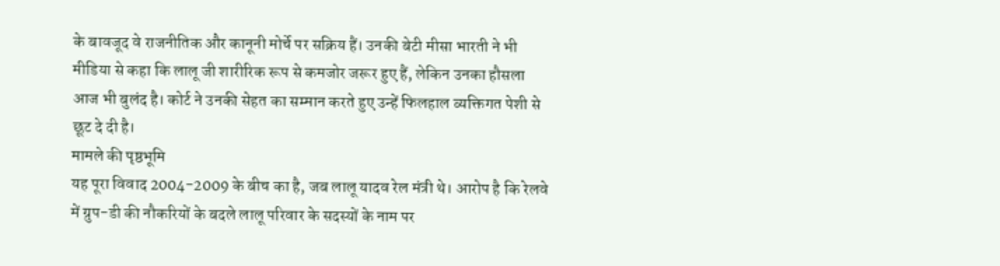के बावजूद वे राजनीतिक और कानूनी मोर्चे पर सक्रिय हैं। उनकी बेटी मीसा भारती ने भी मीडिया से कहा कि लालू जी शारीरिक रूप से कमजोर जरूर हुए हैं, लेकिन उनका हौसला आज भी बुलंद है। कोर्ट ने उनकी सेहत का सम्मान करते हुए उन्हें फिलहाल व्यक्तिगत पेशी से छूट दे दी है।
मामले की पृष्ठभूमि
यह पूरा विवाद 2004-2009 के बीच का है, जब लालू यादव रेल मंत्री थे। आरोप है कि रेलवे में ग्रुप-डी की नौकरियों के बदले लालू परिवार के सदस्यों के नाम पर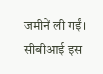जमीनें ली गईं। सीबीआई इस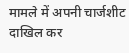मामले में अपनी चार्जशीट दाखिल कर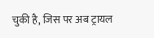चुकी है, जिस पर अब ट्रायल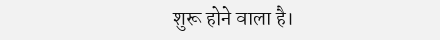शुरू होने वाला है।